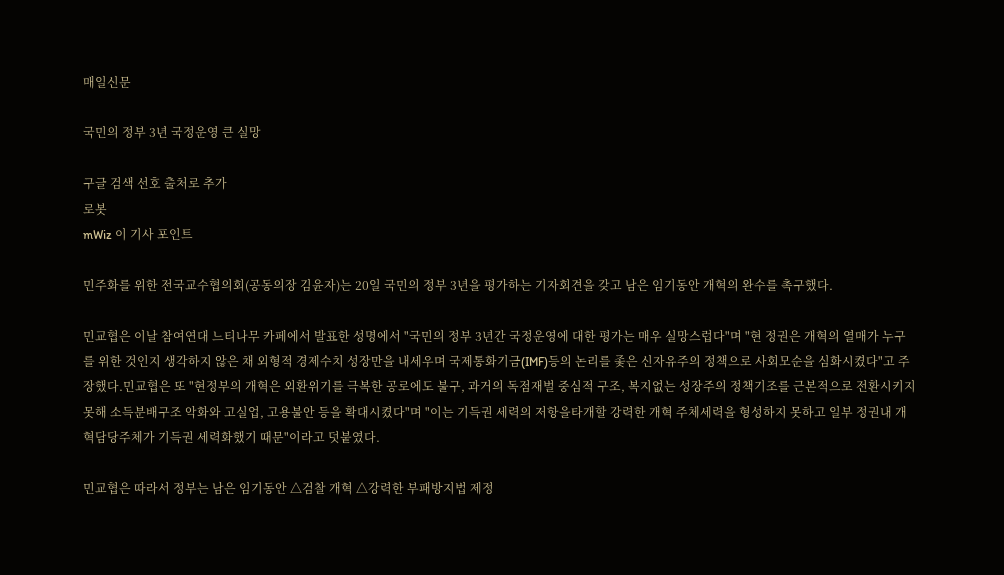매일신문

국민의 정부 3년 국정운영 큰 실망

구글 검색 선호 출처로 추가
로봇
mWiz 이 기사 포인트

민주화를 위한 전국교수협의회(공동의장 김윤자)는 20일 국민의 정부 3년을 평가하는 기자회견을 갖고 남은 임기동안 개혁의 완수를 촉구했다.

민교협은 이날 참여연대 느티나무 카페에서 발표한 성명에서 "국민의 정부 3년간 국정운영에 대한 평가는 매우 실망스럽다"며 "현 정권은 개혁의 열매가 누구를 위한 것인지 생각하지 않은 채 외형적 경제수치 성장만을 내세우며 국제통화기금(IMF)등의 논리를 좇은 신자유주의 정책으로 사회모순을 심화시켰다"고 주장했다.민교협은 또 "현정부의 개혁은 외환위기를 극복한 공로에도 불구, 과거의 독점재벌 중심적 구조, 복지없는 성장주의 정책기조를 근본적으로 전환시키지 못해 소득분배구조 악화와 고실업, 고용불안 등을 확대시켰다"며 "이는 기득권 세력의 저항을타개할 강력한 개혁 주체세력을 형성하지 못하고 일부 정권내 개혁담당주체가 기득권 세력화했기 때문"이라고 덧붙였다.

민교협은 따라서 정부는 남은 임기동안 △검찰 개혁 △강력한 부패방지법 제정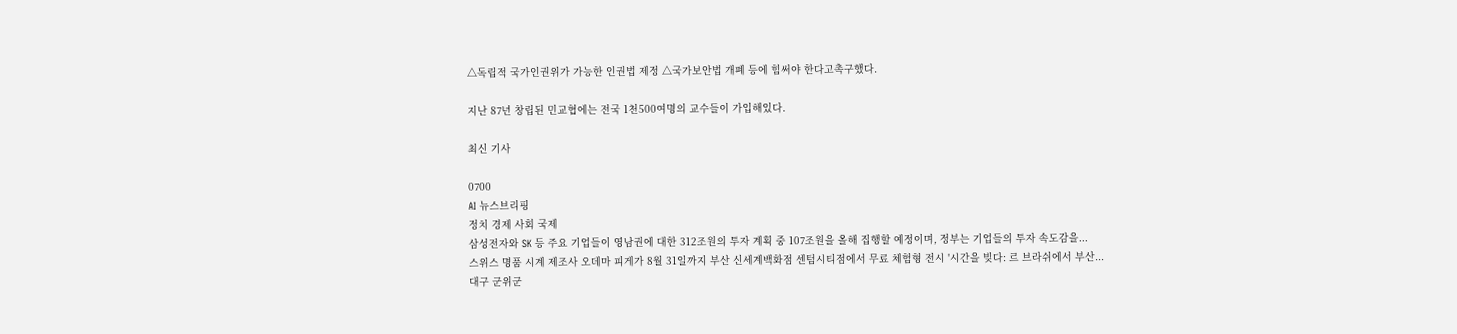△독립적 국가인권위가 가능한 인권법 제정 △국가보안법 개폐 등에 힘써야 한다고촉구했다.

지난 87년 창립된 민교협에는 전국 1천500여명의 교수들이 가입해있다.

최신 기사

0700
AI 뉴스브리핑
정치 경제 사회 국제
삼성전자와 SK 등 주요 기업들이 영남권에 대한 312조원의 투자 계획 중 107조원을 올해 집행할 예정이며, 정부는 기업들의 투자 속도감을...
스위스 명품 시계 제조사 오데마 피게가 8월 31일까지 부산 신세계백화점 센텀시티점에서 무료 체험형 전시 '시간을 빚다: 르 브라쉬에서 부산...
대구 군위군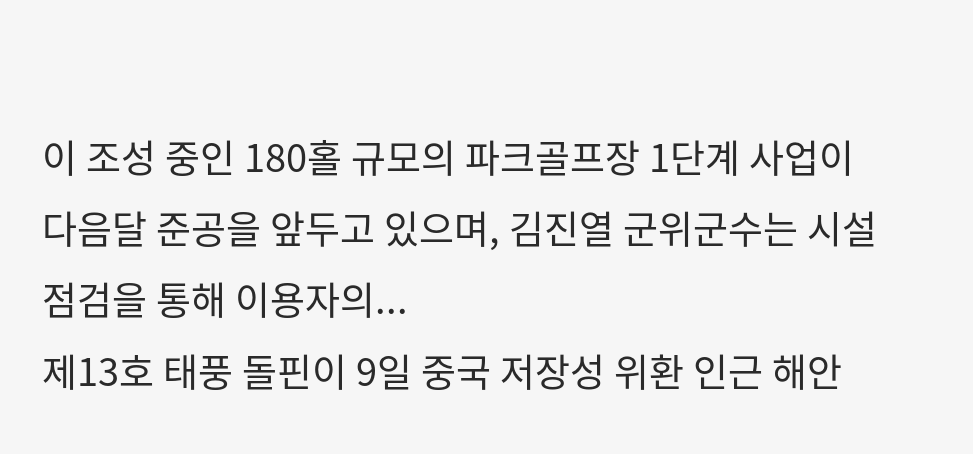이 조성 중인 180홀 규모의 파크골프장 1단계 사업이 다음달 준공을 앞두고 있으며, 김진열 군위군수는 시설 점검을 통해 이용자의...
제13호 태풍 돌핀이 9일 중국 저장성 위환 인근 해안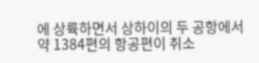에 상륙하면서 상하이의 두 공항에서 약 1384편의 항공편이 취소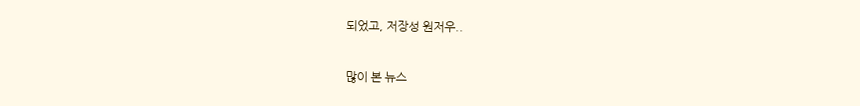되었고, 저장성 원저우..

많이 본 뉴스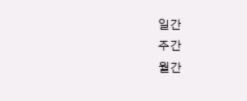일간
주간
월간